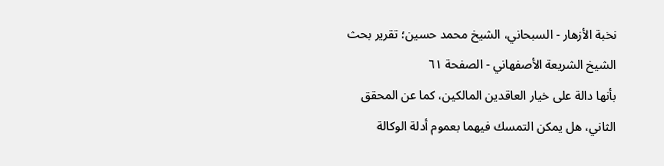نخبة الأزهار - السبحاني، الشيخ محمد حسين؛ تقرير بحث الشيخ الشريعة الأصفهاني - الصفحة ٦١
بأنها دالة على خيار العاقدين المالكين، كما عن المحقق الثاني، هل يمكن التمسك فيهما بعموم أدلة الوكالة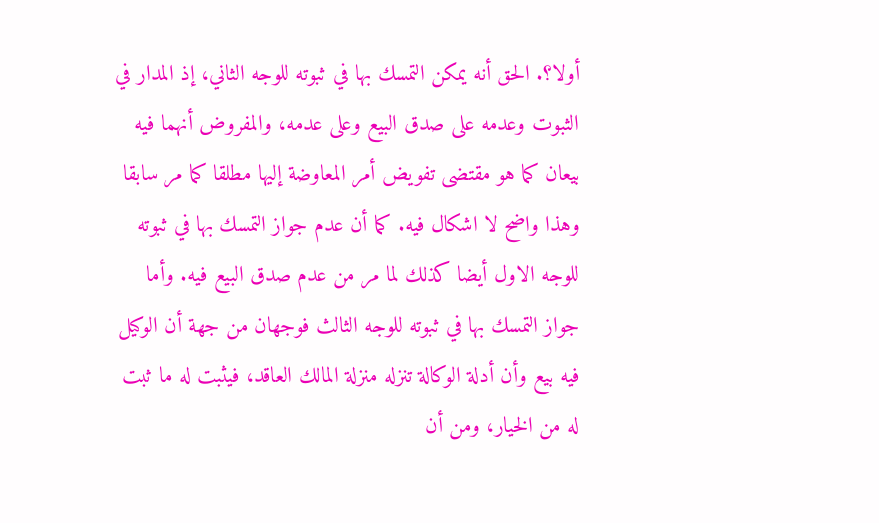أولا؟. الحق أنه يمكن التمسك بها في ثبوته للوجه الثاني، إذ المدار في الثبوت وعدمه على صدق البيع وعلى عدمه، والمفروض أنهما فيه بيعان كما هو مقتضى تفويض أمر المعاوضة إليها مطلقا كما مر سابقا وهذا واضح لا اشكال فيه. كما أن عدم جواز التمسك بها في ثبوته للوجه الاول أيضا كذلك لما مر من عدم صدق البيع فيه. وأما جواز التمسك بها في ثبوته للوجه الثالث فوجهان من جهة أن الوكيل فيه بيع وأن أدلة الوكالة تنزله منزلة المالك العاقد، فيثبت له ما ثبت له من الخيار، ومن أن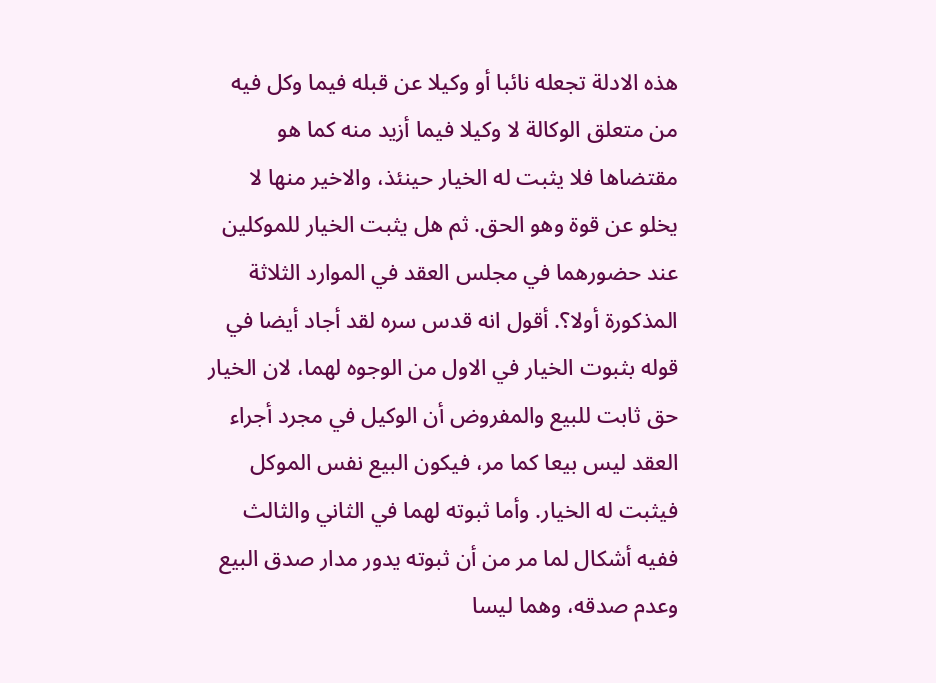هذه الادلة تجعله نائبا أو وكيلا عن قبله فيما وكل فيه من متعلق الوكالة لا وكيلا فيما أزيد منه كما هو مقتضاها فلا يثبت له الخيار حينئذ، والاخير منها لا يخلو عن قوة وهو الحق. ثم هل يثبت الخيار للموكلين عند حضورهما في مجلس العقد في الموارد الثلاثة المذكورة أولا؟. أقول انه قدس سره لقد أجاد أيضا في قوله بثبوت الخيار في الاول من الوجوه لهما، لان الخيار حق ثابت للبيع والمفروض أن الوكيل في مجرد أجراء العقد ليس بيعا كما مر، فيكون البيع نفس الموكل فيثبت له الخيار. وأما ثبوته لهما في الثاني والثالث ففيه أشكال لما مر من أن ثبوته يدور مدار صدق البيع وعدم صدقه، وهما ليسا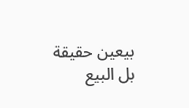بيعين حقيقة بل البيع